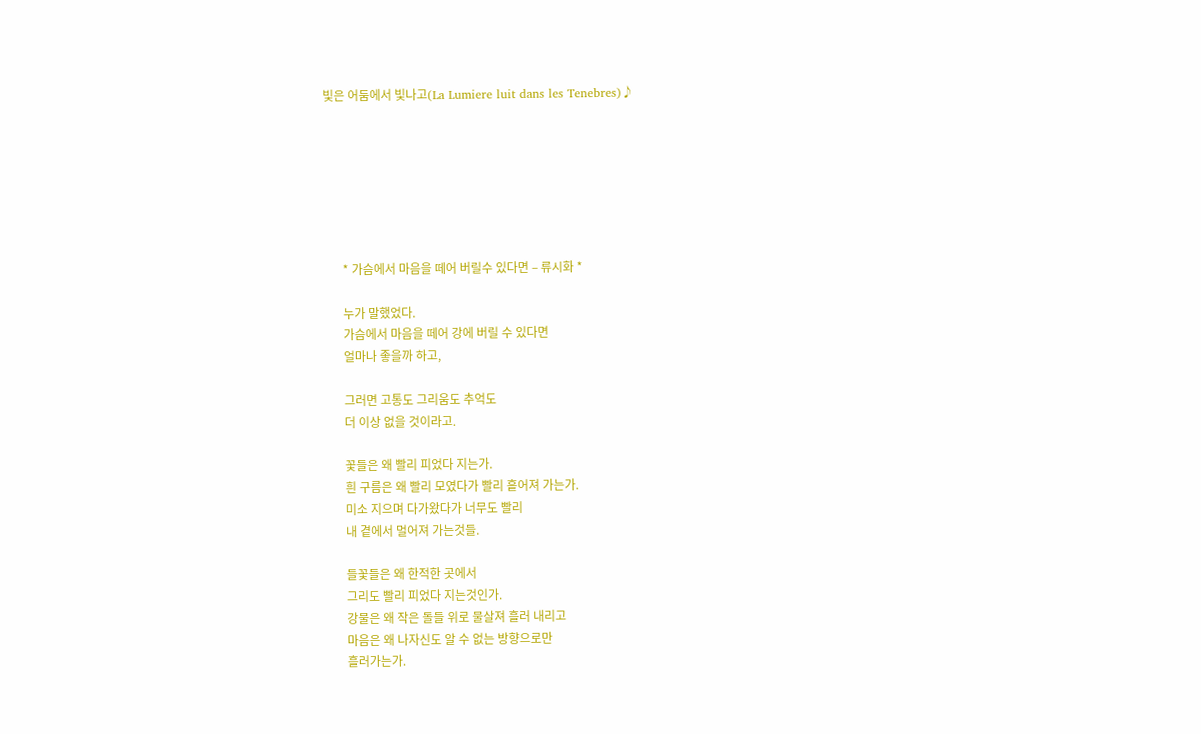빛은 어둠에서 빛나고(La Lumiere luit dans les Tenebres)♪







      * 가슴에서 마음을 떼어 버릴수 있다면 – 류시화 *

      누가 말했었다.
      가슴에서 마음을 떼어 강에 버릴 수 있다면
      얼마나 좋을까 하고,

      그러면 고통도 그리움도 추억도
      더 이상 없을 것이라고.

      꽃들은 왜 빨리 피었다 지는가.
      흰 구름은 왜 빨리 모였다가 빨리 흩어져 가는가.
      미소 지으며 다가왔다가 너무도 빨리
      내 곁에서 멀어져 가는것들.

      들꽃들은 왜 한적한 곳에서
      그리도 빨리 피었다 지는것인가.
      강물은 왜 작은 돌들 위로 물살져 흘러 내리고
      마음은 왜 나자신도 알 수 없는 방향으로만
      흘러가는가.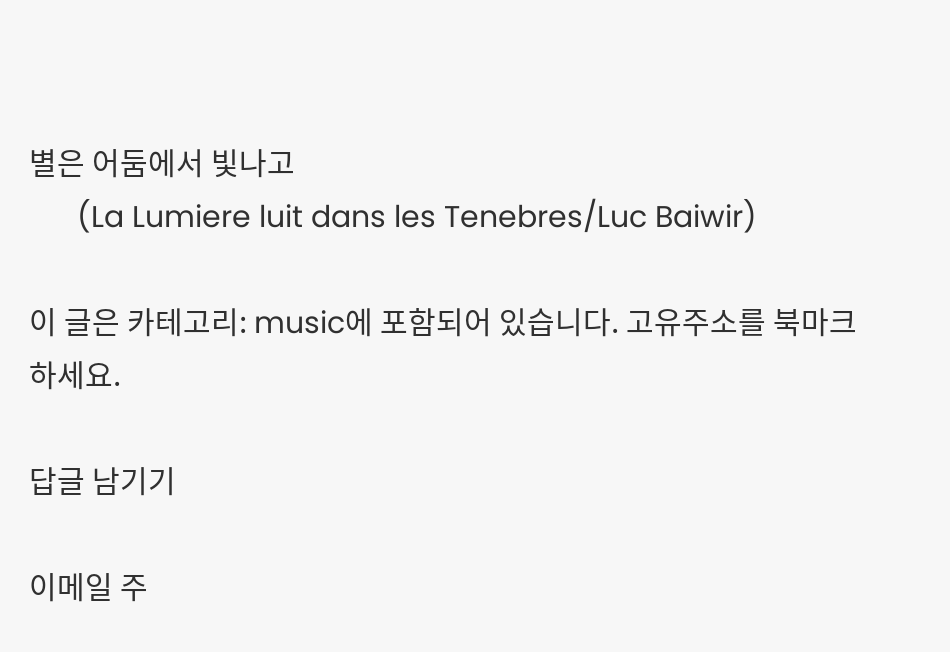별은 어둠에서 빛나고
      (La Lumiere luit dans les Tenebres/Luc Baiwir)

이 글은 카테고리: music에 포함되어 있습니다. 고유주소를 북마크하세요.

답글 남기기

이메일 주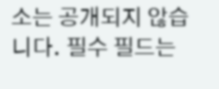소는 공개되지 않습니다. 필수 필드는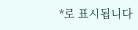*로 표시됩니다